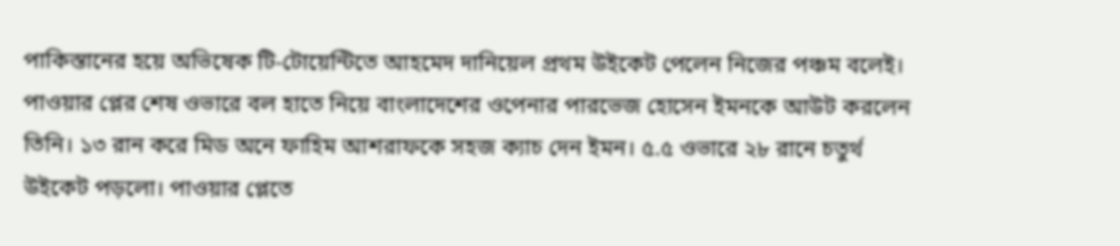পাকিস্তানের হয়ে অভিষেক টি-টোয়েন্টিতে আহমেদ দানিয়েল প্রথম উইকেট পেলেন নিজের পঞ্চম বলেই। পাওয়ার প্লের শেষ ওভারে বল হাতে নিয়ে বাংলাদেশের ওপেনার পারভেজ হোসেন ইমনকে আউট করলেন তিনি। ১৩ রান করে মিড অনে ফাহিম আশরাফকে সহজ ক্যাচ দেন ইমন। ৫.৫ ওভারে ২৮ রানে চতুর্থ উইকেট পড়লো। পাওয়ার প্লেতে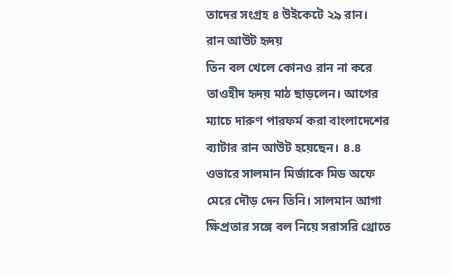তাদের সংগ্রহ ৪ উইকেটে ২৯ রান।
রান আউট হৃদয়
তিন বল খেলে কোনও রান না করে তাওহীদ হৃদয় মাঠ ছাড়লেন। আগের ম্যাচে দারুণ পারফর্ম করা বাংলাদেশের ব্যাটার রান আউট হয়েছেন। ৪.৪ ওভারে সালমান মির্জাকে মিড অফে মেরে দৌড় দেন তিনি। সালমান আগা ক্ষিপ্রতার সঙ্গে বল নিয়ে সরাসরি থ্রোতে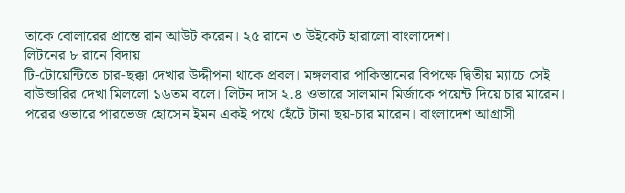তাকে বোলারের প্রান্তে রান আউট করেন। ২৫ রানে ৩ উইকেট হারালো বাংলাদেশ।
লিটনের ৮ রানে বিদায়
টি-টোয়েন্টিতে চার-ছক্কা দেখার উদ্দীপনা থাকে প্রবল। মঙ্গলবার পাকিস্তানের বিপক্ষে দ্বিতীয় ম্যাচে সেই বাউন্ডারির দেখা মিললো ১৬তম বলে। লিটন দাস ২.৪ ওভারে সালমান মির্জাকে পয়েন্ট দিয়ে চার মারেন।
পরের ওভারে পারভেজ হোসেন ইমন একই পথে হেঁটে টানা ছয়-চার মারেন। বাংলাদেশ আগ্রাসী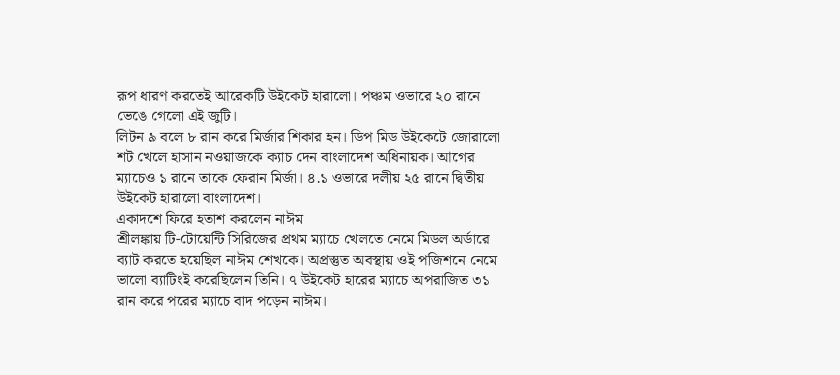রূপ ধারণ করতেই আরেকটি উইকেট হারালো। পঞ্চম ওভারে ২০ রানে ভেঙে গেলো এই জুটি।
লিটন ৯ বলে ৮ রান করে মির্জার শিকার হন। ডিপ মিড উইকেটে জোরালো শট খেলে হাসান নওয়াজকে ক্যাচ দেন বাংলাদেশ অধিনায়ক। আগের ম্যাচেও ১ রানে তাকে ফেরান মির্জা। ৪.১ ওভারে দলীয় ২৫ রানে দ্বিতীয় উইকেট হারালো বাংলাদেশ।
একাদশে ফিরে হতাশ করলেন নাঈম
শ্রীলঙ্কায় টি-টোয়েন্টি সিরিজের প্রথম ম্যাচে খেলতে নেমে মিডল অর্ডারে ব্যাট করতে হয়েছিল নাঈম শেখকে। অপ্রস্তুত অবস্থায় ওই পজিশনে নেমে ভালো ব্যাটিংই করেছিলেন তিনি। ৭ উইকেট হারের ম্যাচে অপরাজিত ৩১ রান করে পরের ম্যাচে বাদ পড়েন নাঈম।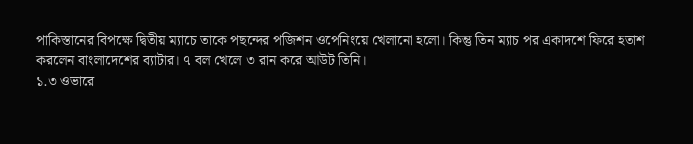পাকিস্তানের বিপক্ষে দ্বিতীয় ম্যাচে তাকে পছন্দের পজিশন ওপেনিংয়ে খেলানো হলো। কিন্তু তিন ম্যাচ পর একাদশে ফিরে হতাশ করলেন বাংলাদেশের ব্যাটার। ৭ বল খেলে ৩ রান করে আউট তিনি।
১.৩ ওভারে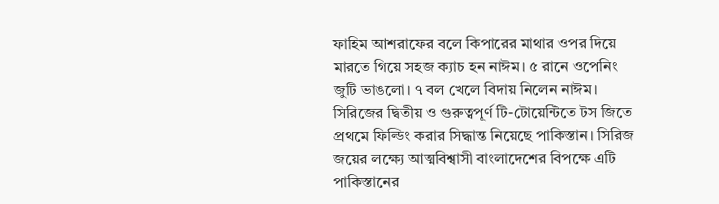ফাহিম আশরাফের বলে কিপারের মাথার ওপর দিয়ে মারতে গিয়ে সহজ ক্যাচ হন নাঈম। ৫ রানে ওপেনিং জুটি ভাঙলো। ৭ বল খেলে বিদায় নিলেন নাঈম।
সিরিজের দ্বিতীয় ও গুরুত্বপূর্ণ টি-টোয়েন্টিতে টস জিতে প্রথমে ফিল্ডিং করার সিদ্ধান্ত নিয়েছে পাকিস্তান। সিরিজ জয়ের লক্ষ্যে আত্মবিশ্বাসী বাংলাদেশের বিপক্ষে এটি পাকিস্তানের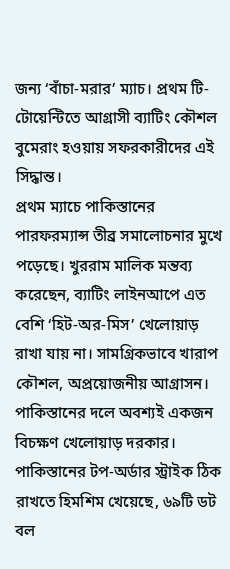জন্য ‘বাঁচা-মরার’ ম্যাচ। প্রথম টি-টোয়েন্টিতে আগ্রাসী ব্যাটিং কৌশল বুমেরাং হওয়ায় সফরকারীদের এই সিদ্ধান্ত।
প্রথম ম্যাচে পাকিস্তানের পারফরম্যান্স তীব্র সমালোচনার মুখে পড়েছে। খুররাম মালিক মন্তব্য করেছেন, ব্যাটিং লাইনআপে এত বেশি ‘হিট-অর-মিস’ খেলোয়াড় রাখা যায় না। সামগ্রিকভাবে খারাপ কৌশল, অপ্রয়োজনীয় আগ্রাসন। পাকিস্তানের দলে অবশ্যই একজন বিচক্ষণ খেলোয়াড় দরকার।
পাকিস্তানের টপ-অর্ডার স্ট্রাইক ঠিক রাখতে হিমশিম খেয়েছে, ৬৯টি ডট বল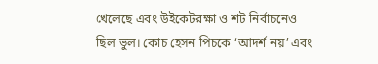খেলেছে এবং উইকেটরক্ষা ও শট নির্বাচনেও ছিল ভুল। কোচ হেসন পিচকে ‘আদর্শ নয়’ এবং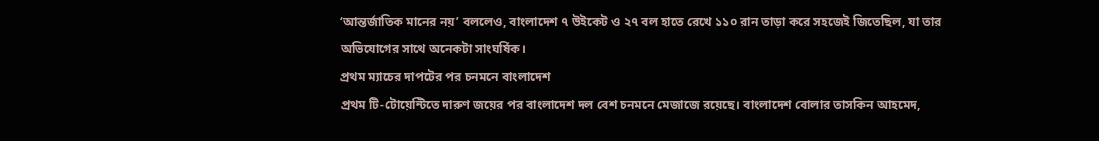‘আন্তর্জাতিক মানের নয়’ বললেও, বাংলাদেশ ৭ উইকেট ও ২৭ বল হাতে রেখে ১১০ রান তাড়া করে সহজেই জিতেছিল, যা তার অভিযোগের সাথে অনেকটা সাংঘর্ষিক।
প্রথম ম্যাচের দাপটের পর চনমনে বাংলাদেশ
প্রথম টি-টোয়েন্টিতে দারুণ জয়ের পর বাংলাদেশ দল বেশ চনমনে মেজাজে রয়েছে। বাংলাদেশ বোলার তাসকিন আহমেদ,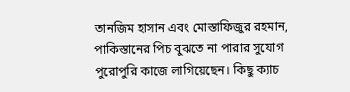তানজিম হাসান এবং মোস্তাফিজুর রহমান, পাকিস্তানের পিচ বুঝতে না পারার সুযোগ পুরোপুরি কাজে লাগিয়েছেন। কিছু ক্যাচ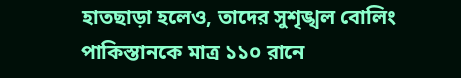হাতছাড়া হলেও, তাদের সুশৃঙ্খল বোলিং পাকিস্তানকে মাত্র ১১০ রানে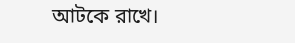আটকে রাখে।